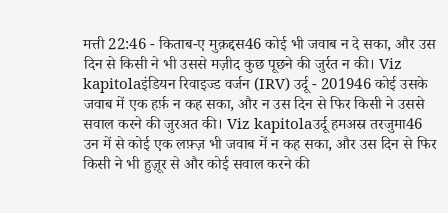मत्ती 22:46 - किताब-ए मुक़द्दस46 कोई भी जवाब न दे सका, और उस दिन से किसी ने भी उससे मज़ीद कुछ पूछने की जुर्रत न की। Viz kapitolaइंडियन रिवाइज्ड वर्जन (IRV) उर्दू - 201946 कोई उसके जवाब में एक हर्फ़ न कह सका, और न उस दिन से फिर किसी ने उससे सवाल करने की जुरअत की। Viz kapitolaउर्दू हमअस्र तरजुमा46 उन में से कोई एक लफ़्ज़ भी जवाब में न कह सका, और उस दिन से फिर किसी ने भी हुज़ूर से और कोई सवाल करने की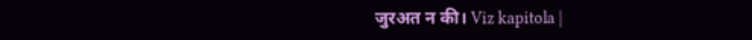जुरअत न की। Viz kapitola |